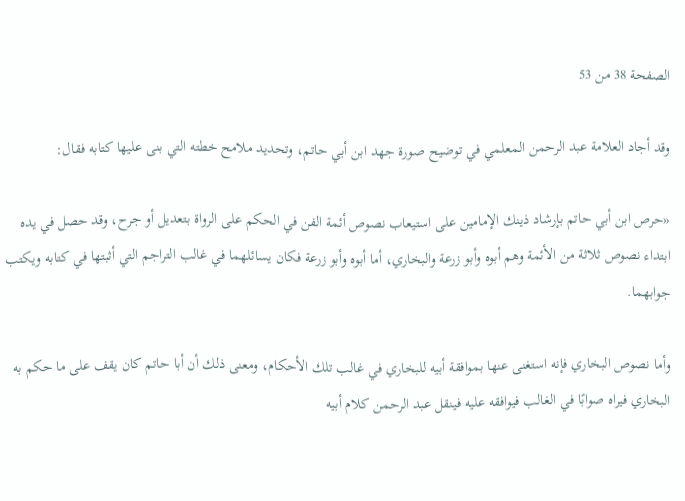الصفحة 38 من 53

وقد أجاد العلامة عبد الرحمن المعلمي في توضيح صورة جهد ابن أبي حاتم، وتحديد ملامح خطته التي بنى عليها كتابه فقال:

«حرص ابن أبي حاتم بإرشاد ذينك الإمامين على استيعاب نصوص أئمة الفن في الحكم على الرواة بتعديل أو جرح، وقد حصل في يده ابتداء نصوص ثلاثة من الأئمة وهم أبوه وأبو زرعة والبخاري، أما أبوه وأبو زرعة فكان يسائلهما في غالب التراجم التي أثبتها في كتابه ويكتب جوابهما.

وأما نصوص البخاري فإنه استغنى عنها بموافقة أبيه للبخاري في غالب تلك الأحكام، ومعنى ذلك أن أبا حاتم كان يقف على ما حكم به البخاري فيراه صوابًا في الغالب فيوافقه عليه فينقل عبد الرحمن كلام أبيه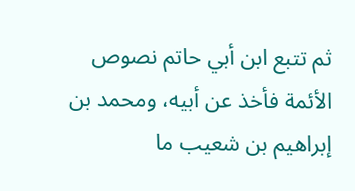ثم تتبع ابن أبي حاتم نصوص الأئمة فأخذ عن أبيه، ومحمد بن إبراهيم بن شعيب ما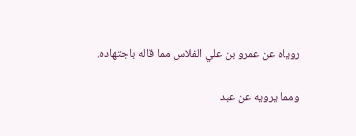روياه عن عمرو بن علي الفلاس مما قاله باجتهاده.

ومما يرويه عن عبد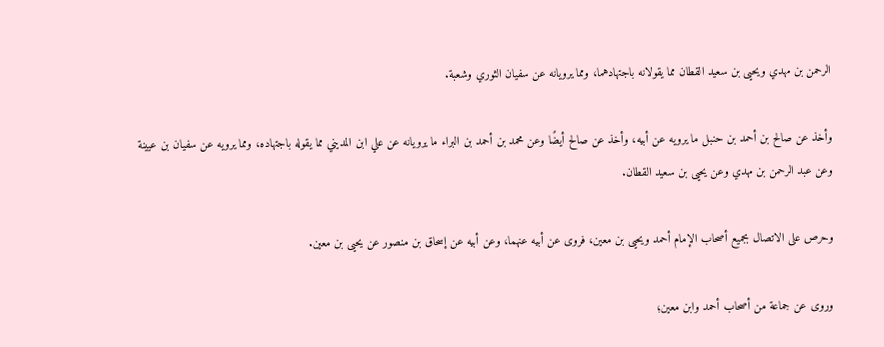الرحمن بن مهدي ويحيى بن سعيد القطان مما يقولانه باجتهادهما، ومما يرويانه عن سفيان الثوري وشعبة.

وأخذ عن صالح بن أحمد بن حنبل ما يرويه عن أبيه، وأخذ عن صالح أيضًا وعن محمد بن أحمد بن البراء ما يرويانه عن علي ابن المديني مما يقوله باجتهاده، ومما يرويه عن سفيان بن عيينة وعن عبد الرحمن بن مهدي وعن يحيى بن سعيد القطان.

وحرص على الاتصال بجميع أصحاب الإمام أحمد ويحيى بن معين، فروى عن أبيه عنهما، وعن أبيه عن إسحاق بن منصور عن يحيى بن معين.

وروى عن جماعة من أصحاب أحمد وابن معين؛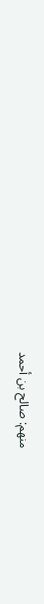منهم: صالح بن أحمد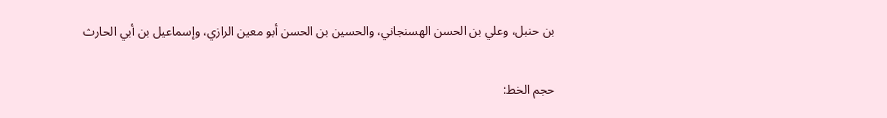بن حنبل، وعلي بن الحسن الهسنجاني، والحسين بن الحسن أبو معين الرازي، وإسماعيل بن أبي الحارث

حجم الخط: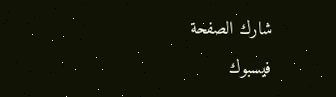شارك الصفحة
فيسبوك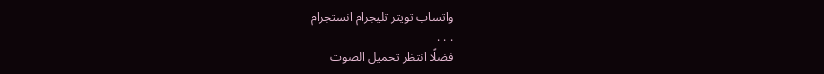واتساب تويتر تليجرام انستجرام
. . .
فضلًا انتظر تحميل الصوت